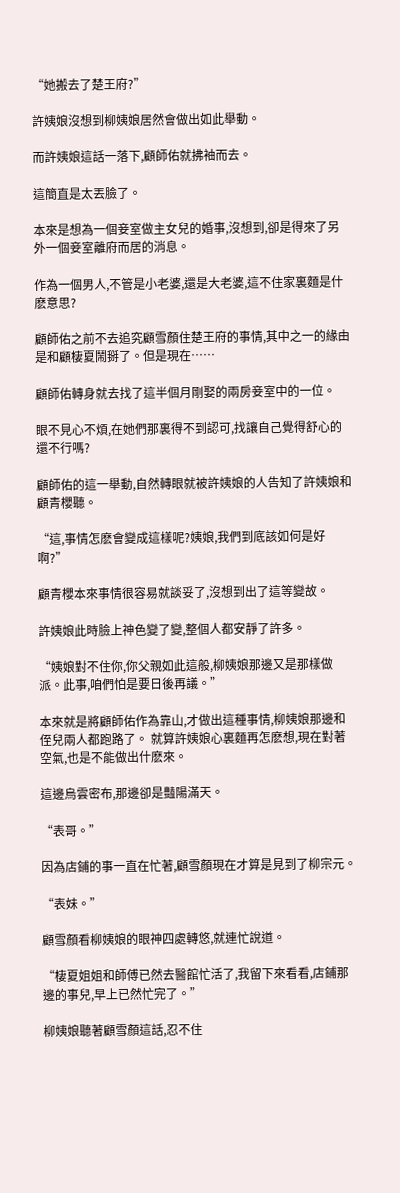“她搬去了楚王府?”

許姨娘沒想到柳姨娘居然會做出如此舉動。

而許姨娘這話一落下,顧師佑就拂袖而去。

這簡直是太丟臉了。

本來是想為一個妾室做主女兒的婚事,沒想到,卻是得來了另外一個妾室離府而居的消息。

作為一個男人,不管是小老婆,還是大老婆,這不住家裏麵是什麽意思?

顧師佑之前不去追究顧雪顏住楚王府的事情,其中之一的緣由是和顧棲夏鬧掰了。但是現在……

顧師佑轉身就去找了這半個月剛娶的兩房妾室中的一位。

眼不見心不煩,在她們那裏得不到認可,找讓自己覺得舒心的還不行嗎?

顧師佑的這一舉動,自然轉眼就被許姨娘的人告知了許姨娘和顧青櫻聽。

“這,事情怎麽會變成這樣呢?姨娘,我們到底該如何是好啊?”

顧青櫻本來事情很容易就談妥了,沒想到出了這等變故。

許姨娘此時臉上神色變了變,整個人都安靜了許多。

“姨娘對不住你,你父親如此這般,柳姨娘那邊又是那樣做派。此事,咱們怕是要日後再議。”

本來就是將顧師佑作為靠山,才做出這種事情,柳姨娘那邊和侄兒兩人都跑路了。 就算許姨娘心裏麵再怎麽想,現在對著空氣,也是不能做出什麽來。

這邊烏雲密布,那邊卻是豔陽滿天。

“表哥。”

因為店鋪的事一直在忙著,顧雪顏現在才算是見到了柳宗元。

“表妹。”

顧雪顏看柳姨娘的眼神四處轉悠,就連忙說道。

“棲夏姐姐和師傅已然去醫館忙活了,我留下來看看,店鋪那邊的事兒,早上已然忙完了。”

柳姨娘聽著顧雪顏這話,忍不住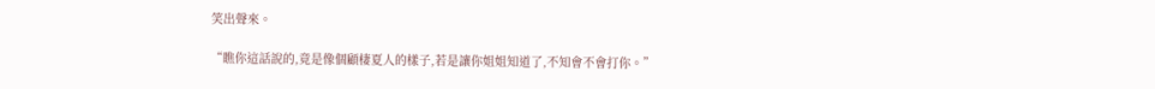笑出聲來。

“瞧你這話說的,竟是像個顧棲夏人的樣子,若是讓你姐姐知道了,不知會不會打你。”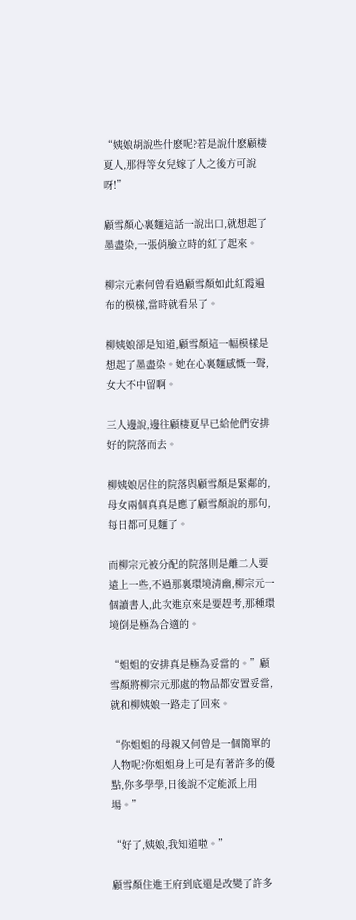“姨娘胡說些什麽呢?若是說什麽顧棲夏人,那得等女兒嫁了人之後方可說呀!”

顧雪顏心裏麵這話一說出口,就想起了墨盡染,一張俏臉立時的紅了起來。

柳宗元素何曾看過顧雪顏如此紅霞遍布的模樣,當時就看呆了。

柳姨娘卻是知道,顧雪顏這一幅模樣是想起了墨盡染。她在心裏麵感慨一聲,女大不中留啊。

三人邊說,邊往顧棲夏早已給他們安排好的院落而去。

柳姨娘居住的院落與顧雪顏是緊鄰的,母女兩個真真是應了顧雪顏說的那句,每日都可見麵了。

而柳宗元被分配的院落則是離二人要遠上一些,不過那裏環境清幽,柳宗元一個讀書人,此次進京來是要趕考,那種環境倒是極為合適的。

“姐姐的安排真是極為妥當的。”顧雪顏將柳宗元那處的物品都安置妥當,就和柳姨娘一路走了回來。

“你姐姐的母親又何曾是一個簡單的人物呢?你姐姐身上可是有著許多的優點,你多學學,日後說不定能派上用場。”

“好了,姨娘,我知道啦。”

顧雪顏住進王府到底還是改變了許多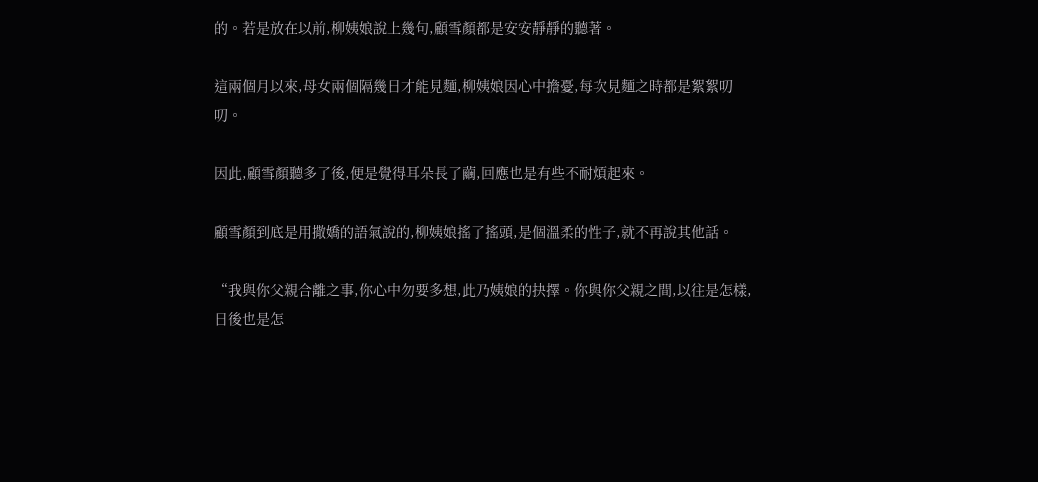的。若是放在以前,柳姨娘說上幾句,顧雪顏都是安安靜靜的聽著。

這兩個月以來,母女兩個隔幾日才能見麵,柳姨娘因心中擔憂,每次見麵之時都是絮絮叨叨。

因此,顧雪顏聽多了後,便是覺得耳朵長了繭,回應也是有些不耐煩起來。

顧雪顏到底是用撒嬌的語氣說的,柳姨娘搖了搖頭,是個溫柔的性子,就不再說其他話。

“我與你父親合離之事,你心中勿要多想,此乃姨娘的抉擇。你與你父親之間,以往是怎樣,日後也是怎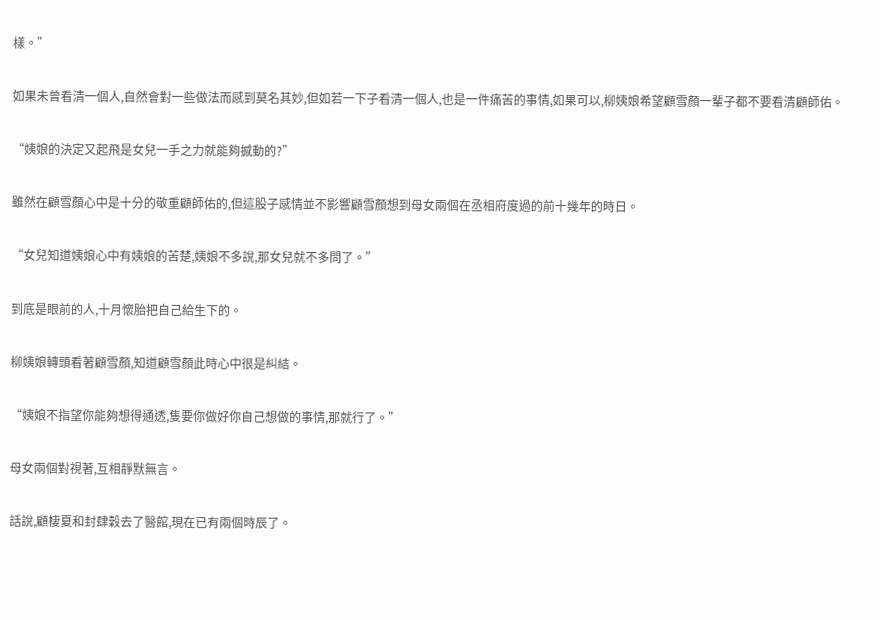樣。”

如果未曾看清一個人,自然會對一些做法而感到莫名其妙,但如若一下子看清一個人,也是一件痛苦的事情,如果可以,柳姨娘希望顧雪顏一輩子都不要看清顧師佑。

“姨娘的決定又起飛是女兒一手之力就能夠撼動的?”

雖然在顧雪顏心中是十分的敬重顧師佑的,但這股子感情並不影響顧雪顏想到母女兩個在丞相府度過的前十幾年的時日。

“女兒知道姨娘心中有姨娘的苦楚,姨娘不多說,那女兒就不多問了。”

到底是眼前的人,十月懷胎把自己給生下的。

柳姨娘轉頭看著顧雪顏,知道顧雪顏此時心中很是糾結。

“姨娘不指望你能夠想得通透,隻要你做好你自己想做的事情,那就行了。”

母女兩個對視著,互相靜默無言。

話說,顧棲夏和封肆穀去了醫館,現在已有兩個時辰了。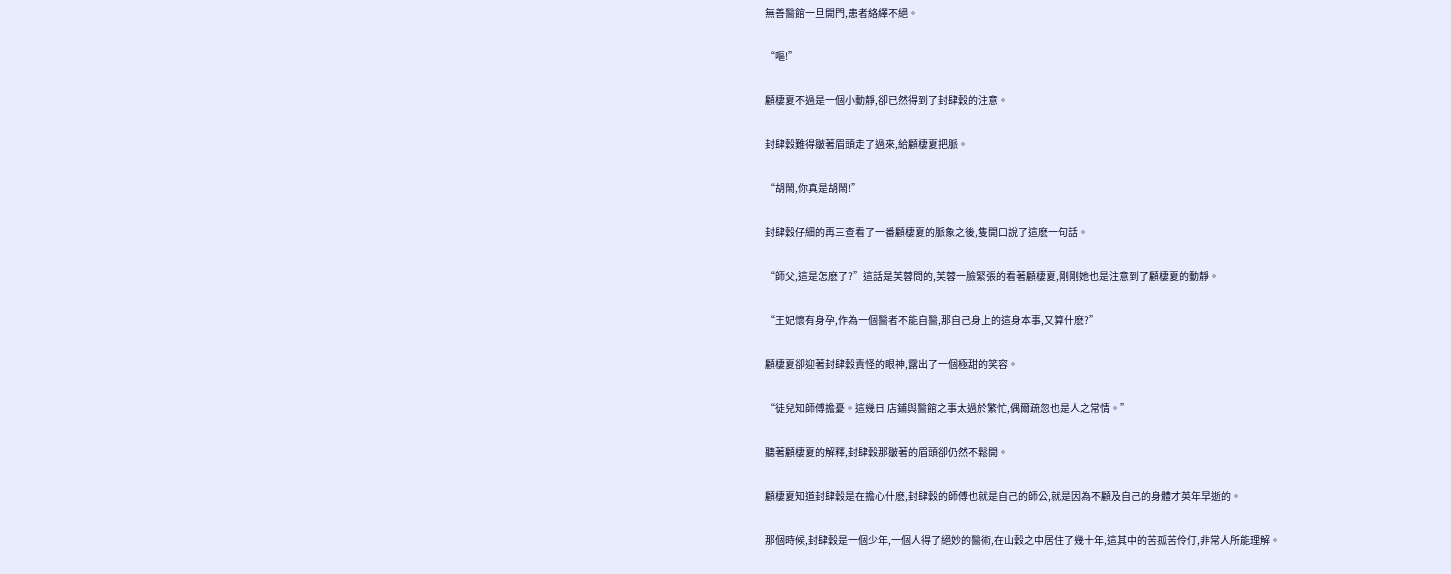無善醫館一旦開門,患者絡繹不絕。

“嘔!”

顧棲夏不過是一個小動靜,卻已然得到了封肆穀的注意。

封肆穀難得皺著眉頭走了過來,給顧棲夏把脈。

“胡鬧,你真是胡鬧!”

封肆穀仔細的再三查看了一番顧棲夏的脈象之後,隻開口說了這麽一句話。

“師父,這是怎麽了?”這話是芙蓉問的,芙蓉一臉緊張的看著顧棲夏,剛剛她也是注意到了顧棲夏的動靜。

“王妃懷有身孕,作為一個醫者不能自醫,那自己身上的這身本事,又算什麽?”

顧棲夏卻迎著封肆穀責怪的眼神,露出了一個極甜的笑容。

“徒兒知師傅擔憂。這幾日 店鋪與醫館之事太過於繁忙,偶爾疏忽也是人之常情。”

聽著顧棲夏的解釋,封肆穀那皺著的眉頭卻仍然不鬆開。

顧棲夏知道封肆穀是在擔心什麽,封肆穀的師傅也就是自己的師公,就是因為不顧及自己的身體才英年早逝的。

那個時候,封肆穀是一個少年,一個人得了絕妙的醫術,在山穀之中居住了幾十年,這其中的苦孤苦伶仃,非常人所能理解。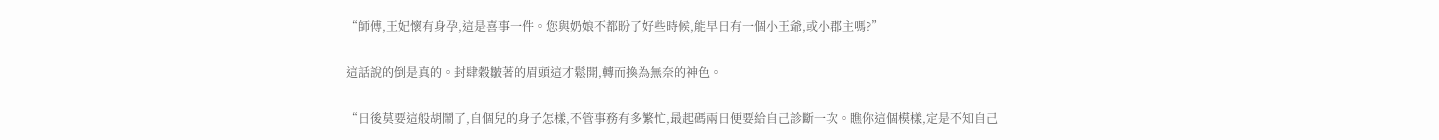“師傅,王妃懷有身孕,這是喜事一件。您與奶娘不都盼了好些時候,能早日有一個小王爺,或小郡主嗎?”

這話說的倒是真的。封肆穀皺著的眉頭這才鬆開,轉而換為無奈的神色。

“日後莫要這般胡鬧了,自個兒的身子怎樣,不管事務有多繁忙,最起碼兩日便要給自己診斷一次。瞧你這個模樣,定是不知自己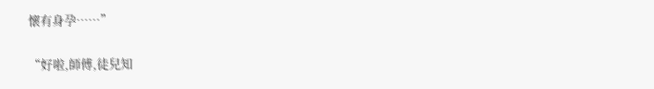懷有身孕……”

“好啦,師傅,徒兒知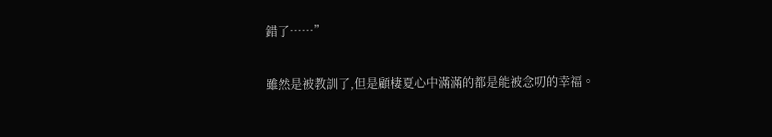錯了……”

雖然是被教訓了,但是顧棲夏心中滿滿的都是能被念叨的幸福。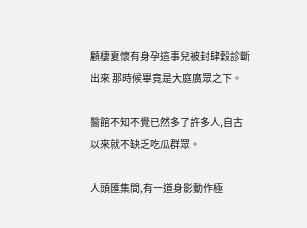顧棲夏懷有身孕這事兒被封肆穀診斷出來 那時候畢竟是大庭廣眾之下。

醫館不知不覺已然多了許多人,自古以來就不缺乏吃瓜群眾。

人頭匯集間,有一道身影動作極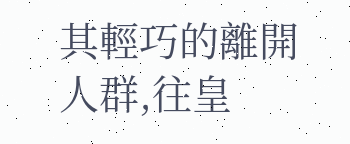其輕巧的離開人群,往皇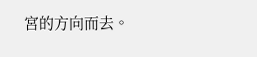宮的方向而去。